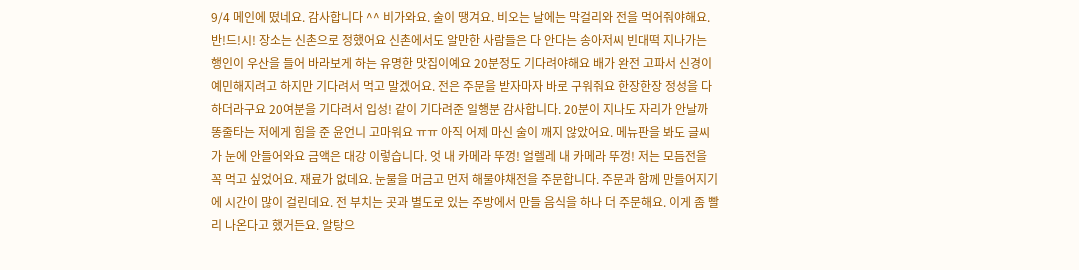9/4 메인에 떴네요. 감사합니다 ^^ 비가와요. 술이 땡겨요. 비오는 날에는 막걸리와 전을 먹어줘야해요. 반!드!시! 장소는 신촌으로 정했어요 신촌에서도 알만한 사람들은 다 안다는 송아저씨 빈대떡 지나가는 행인이 우산을 들어 바라보게 하는 유명한 맛집이예요 20분정도 기다려야해요 배가 완전 고파서 신경이 예민해지려고 하지만 기다려서 먹고 말겠어요. 전은 주문을 받자마자 바로 구워줘요 한장한장 정성을 다하더라구요 20여분을 기다려서 입성! 같이 기다려준 일행분 감사합니다. 20분이 지나도 자리가 안날까 똥줄타는 저에게 힘을 준 윤언니 고마워요 ㅠㅠ 아직 어제 마신 술이 깨지 않았어요. 메뉴판을 봐도 글씨가 눈에 안들어와요 금액은 대강 이렇습니다. 엇 내 카메라 뚜껑! 얼렐레 내 카메라 뚜껑! 저는 모듬전을 꼭 먹고 싶었어요. 재료가 없데요. 눈물을 머금고 먼저 해물야채전을 주문합니다. 주문과 함께 만들어지기에 시간이 많이 걸린데요. 전 부치는 곳과 별도로 있는 주방에서 만들 음식을 하나 더 주문해요. 이게 좀 빨리 나온다고 했거든요. 알탕으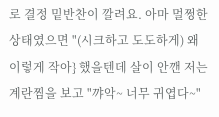로 결정 밑반찬이 깔려요. 아마 멀쩡한 상태였으면 "(시크하고 도도하게) 왜이렇게 작아} 했을텐데 살이 안깬 저는 계란찜을 보고 "꺄악~ 너무 귀엽다~"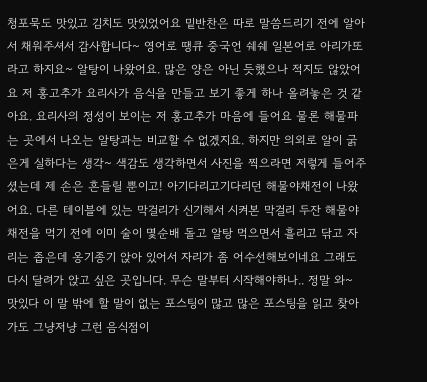청포묵도 맛있고 김치도 맛있었어요 밑반찬은 따로 말씀드리기 전에 알아서 채워주셔서 감사합니다~ 영어로 땡큐 중국언 쉐쉐 일본어로 아리가또 라고 하지요~ 알탕이 나왔어요. 많은 양은 아닌 듯했으나 적지도 않았어요 저 홍고추가 요리사가 음식을 만들고 보기 좋게 하나 올려놓은 것 같아요. 요리사의 정성이 보이는 저 홍고추가 마음에 들어요 물론 해물파는 곳에서 나오는 알탕과는 비교할 수 없겠지요. 하지만 의외로 알이 굵은게 실하다는 생각~ 색감도 생각하면서 사진을 찍으라면 저렇게 들어주셨는데 제 손은 흔들릴 뿐이고! 아기다리고기다리던 해물야채전이 나왔어요. 다른 테이블에 있는 막걸리가 신기해서 시켜본 막걸리 두잔 해물야채전을 먹기 전에 이미 술이 몇순배 돌고 알탕 먹으면서 흘리고 닦고 자리는 좁은데 옹기종기 앉아 있어서 자리가 좀 어수선해보이네요 그래도 다시 달려가 앉고 싶은 곳입니다. 무슨 말부터 시작해야하나.. 정말 와~ 맛있다 이 말 밖에 할 말이 없는 포스팅이 많고 많은 포스팅을 읽고 찾아가도 그냥저냥 그런 음식점이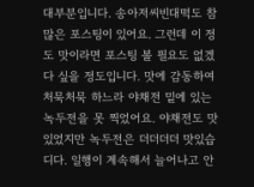대부분입니다. 송아저씨빈대떡도 참 많은 포스팅이 있어요. 그런데 이 정도 맛이라면 포스팅 볼 필요도 없겠다 싶을 정도입니다. 맛에 감동하여 처묵처묵 하느라 야채전 밑에 있는 녹두전을 못 찍었어요. 야채전도 맛있었지만 녹두전은 더더더더 맛있습디다. 일행이 계속해서 늘어나고 안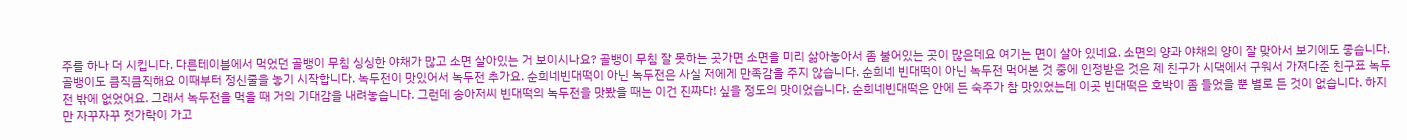주를 하나 더 시킵니다. 다른테이블에서 먹었던 골뱅이 무침 싱싱한 야채가 많고 소면 살아있는 거 보이시나요? 골뱅이 무침 잘 못하는 곳가면 소면을 미리 삶아놓아서 좀 불어있는 곳이 많은데요 여기는 면이 살아 있네요. 소면의 양과 야채의 양이 잘 맞아서 보기에도 좋습니다. 골뱅이도 큼직큼직해요 이때부터 정신줄을 놓기 시작합니다. 녹두전이 맛있어서 녹두전 추가요. 순희네빈대떡이 아닌 녹두전은 사실 저에게 만족감을 주지 않습니다. 순희네 빈대떡이 아닌 녹두전 먹어본 것 중에 인정받은 것은 제 친구가 시댁에서 구워서 가져다준 친구표 녹두전 밖에 없었어요. 그래서 녹두전을 먹을 때 거의 기대감을 내려놓습니다. 그런데 송아저씨 빈대떡의 녹두전을 맛봤을 때는 이건 진짜다! 싶을 정도의 맛이었습니다. 순희네빈대떡은 안에 든 숙주가 참 맛있었는데 이곳 빈대떡은 호박이 좀 들었을 뿐 별로 든 것이 없습니다. 하지만 자꾸자꾸 젓가락이 가고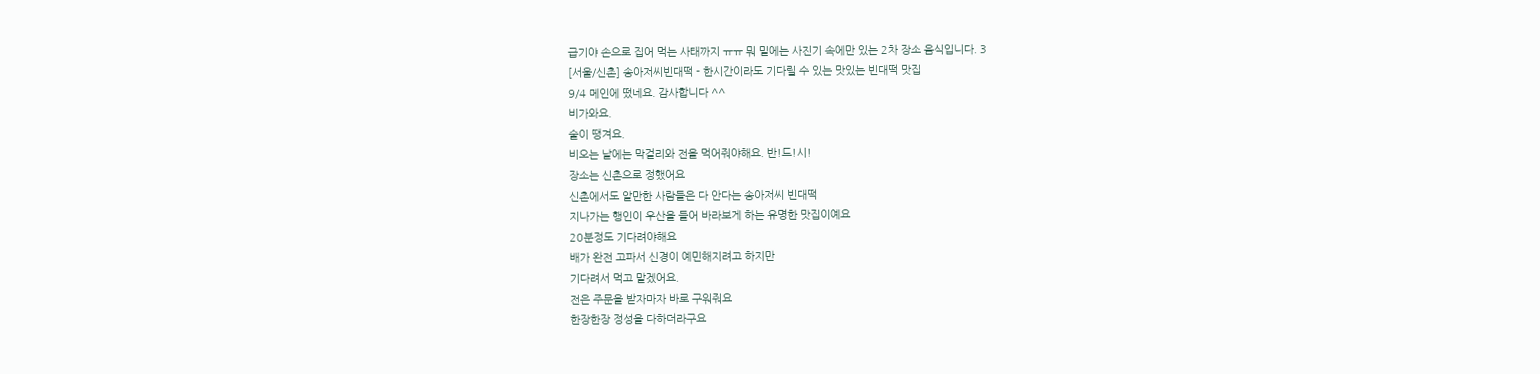급기야 손으로 집어 먹는 사태까지 ㅠㅠ 뭐 밑에는 사진기 속에만 있는 2차 장소 음식입니다. 3
[서울/신촌] 송아저씨빈대떡 - 한시간이라도 기다릴 수 있는 맛있는 빈대떡 맛집
9/4 메인에 떴네요. 감사합니다 ^^
비가와요.
술이 땡겨요.
비오는 날에는 막걸리와 전을 먹어줘야해요. 반!드!시!
장소는 신촌으로 정했어요
신촌에서도 알만한 사람들은 다 안다는 송아저씨 빈대떡
지나가는 행인이 우산을 들어 바라보게 하는 유명한 맛집이예요
20분정도 기다려야해요
배가 완전 고파서 신경이 예민해지려고 하지만
기다려서 먹고 말겠어요.
전은 주문을 받자마자 바로 구워줘요
한장한장 정성을 다하더라구요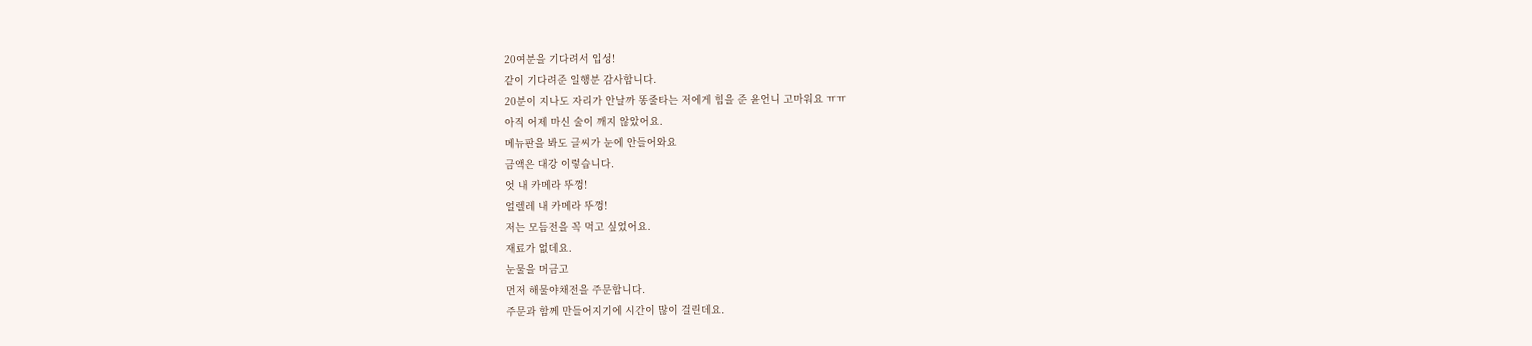20여분을 기다려서 입성!
같이 기다려준 일행분 감사합니다.
20분이 지나도 자리가 안날까 똥줄타는 저에게 힘을 준 윤언니 고마워요 ㅠㅠ
아직 어제 마신 술이 깨지 않았어요.
메뉴판을 봐도 글씨가 눈에 안들어와요
금액은 대강 이렇습니다.
엇 내 카메라 뚜껑!
얼렐레 내 카메라 뚜껑!
저는 모듬전을 꼭 먹고 싶었어요.
재료가 없데요.
눈물을 머금고
먼저 해물야채전을 주문합니다.
주문과 함께 만들어지기에 시간이 많이 걸린데요.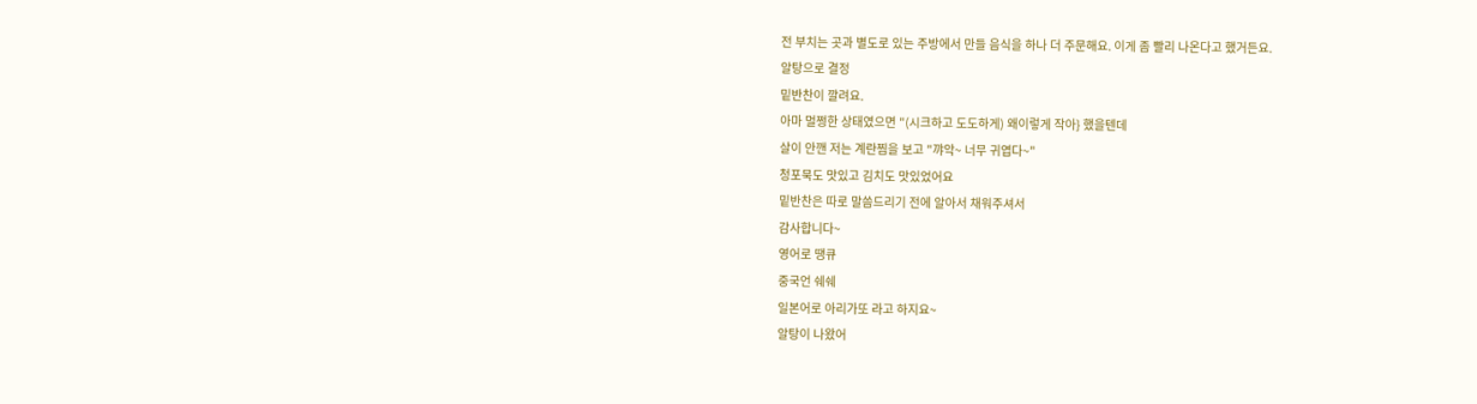전 부치는 곳과 별도로 있는 주방에서 만들 음식을 하나 더 주문해요. 이게 좀 빨리 나온다고 했거든요.
알탕으로 결정
밑반찬이 깔려요.
아마 멀쩡한 상태였으면 "(시크하고 도도하게) 왜이렇게 작아} 했을텐데
살이 안깬 저는 계란찜을 보고 "꺄악~ 너무 귀엽다~"
청포묵도 맛있고 김치도 맛있었어요
밑반찬은 따로 말씀드리기 전에 알아서 채워주셔서
감사합니다~
영어로 땡큐
중국언 쉐쉐
일본어로 아리가또 라고 하지요~
알탕이 나왔어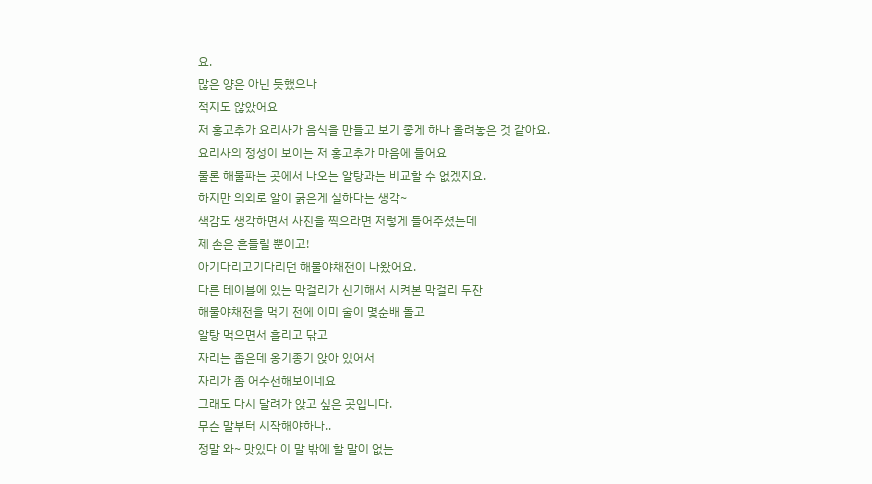요.
많은 양은 아닌 듯했으나
적지도 않았어요
저 홍고추가 요리사가 음식을 만들고 보기 좋게 하나 올려놓은 것 같아요.
요리사의 정성이 보이는 저 홍고추가 마음에 들어요
물론 해물파는 곳에서 나오는 알탕과는 비교할 수 없겠지요.
하지만 의외로 알이 굵은게 실하다는 생각~
색감도 생각하면서 사진을 찍으라면 저렇게 들어주셨는데
제 손은 흔들릴 뿐이고!
아기다리고기다리던 해물야채전이 나왔어요.
다른 테이블에 있는 막걸리가 신기해서 시켜본 막걸리 두잔
해물야채전을 먹기 전에 이미 술이 몇순배 돌고
알탕 먹으면서 흘리고 닦고
자리는 좁은데 옹기종기 앉아 있어서
자리가 좀 어수선해보이네요
그래도 다시 달려가 앉고 싶은 곳입니다.
무슨 말부터 시작해야하나..
정말 와~ 맛있다 이 말 밖에 할 말이 없는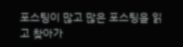포스팅이 많고 많은 포스팅을 읽고 찾아가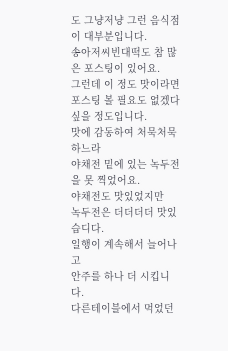도 그냥저냥 그런 음식점이 대부분입니다.
송아저씨빈대떡도 참 많은 포스팅이 있어요.
그런데 이 정도 맛이라면 포스팅 볼 필요도 없겠다 싶을 정도입니다.
맛에 감동하여 처묵처묵 하느라
야채전 밑에 있는 녹두전을 못 찍었어요.
야채전도 맛있었지만
녹두전은 더더더더 맛있습디다.
일행이 계속해서 늘어나고
안주를 하나 더 시킵니다.
다른테이블에서 먹었던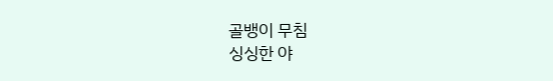골뱅이 무침
싱싱한 야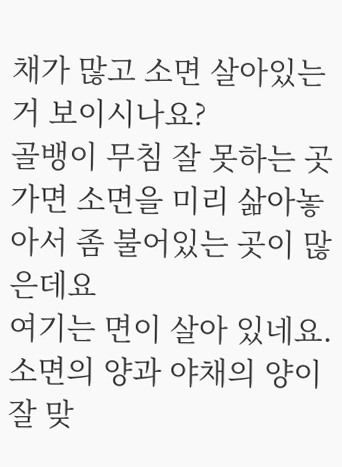채가 많고 소면 살아있는 거 보이시나요?
골뱅이 무침 잘 못하는 곳가면 소면을 미리 삶아놓아서 좀 불어있는 곳이 많은데요
여기는 면이 살아 있네요.
소면의 양과 야채의 양이 잘 맞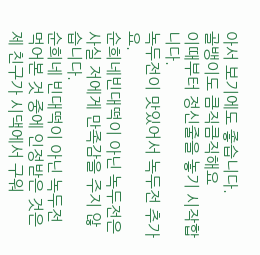아서 보기에도 좋습니다.
골뱅이도 큼직큼직해요
이때부터 정신줄을 놓기 시작합니다.
녹두전이 맛있어서 녹두전 추가요.
순희네빈대떡이 아닌 녹두전은 사실 저에게 만족감을 주지 않습니다.
순희네 빈대떡이 아닌 녹두전 먹어본 것 중에 인정받은 것은 제 친구가 시댁에서 구워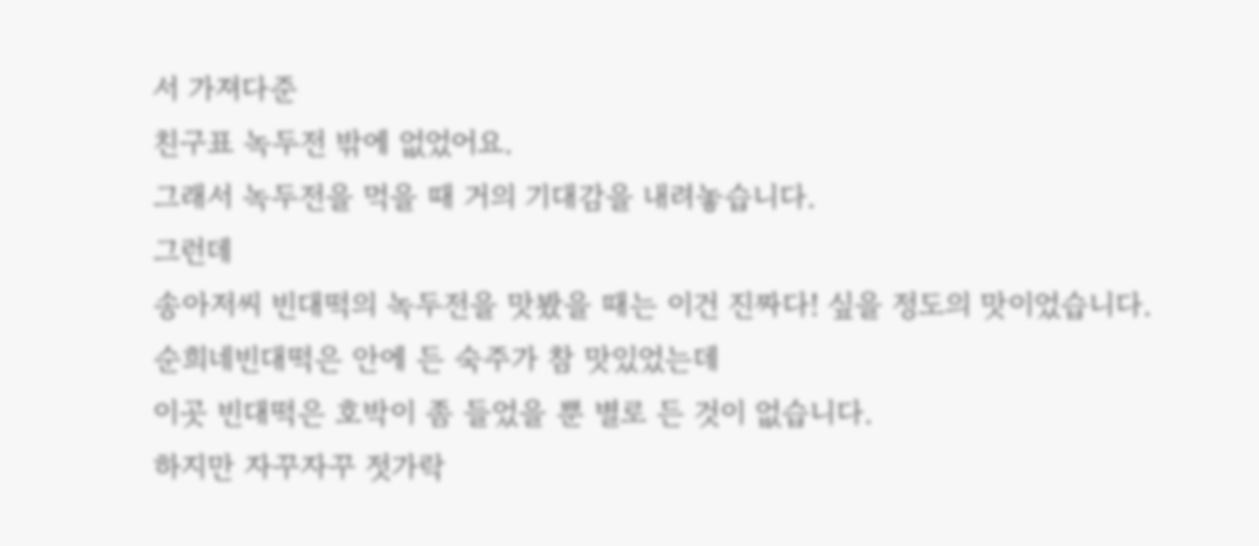서 가져다준
친구표 녹두전 밖에 없었어요.
그래서 녹두전을 먹을 때 거의 기대감을 내려놓습니다.
그런데
송아저씨 빈대떡의 녹두전을 맛봤을 때는 이건 진짜다! 싶을 정도의 맛이었습니다.
순희네빈대떡은 안에 든 숙주가 참 맛있었는데
이곳 빈대떡은 호박이 좀 들었을 뿐 별로 든 것이 없습니다.
하지만 자꾸자꾸 젓가락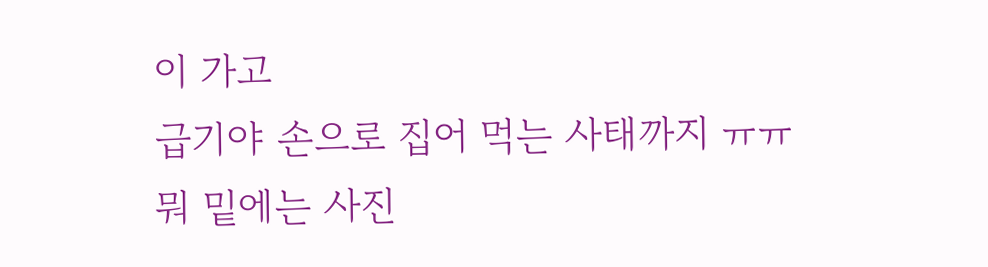이 가고
급기야 손으로 집어 먹는 사태까지 ㅠㅠ
뭐 밑에는 사진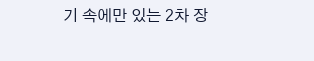기 속에만 있는 2차 장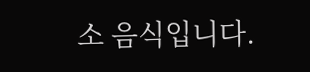소 음식입니다.